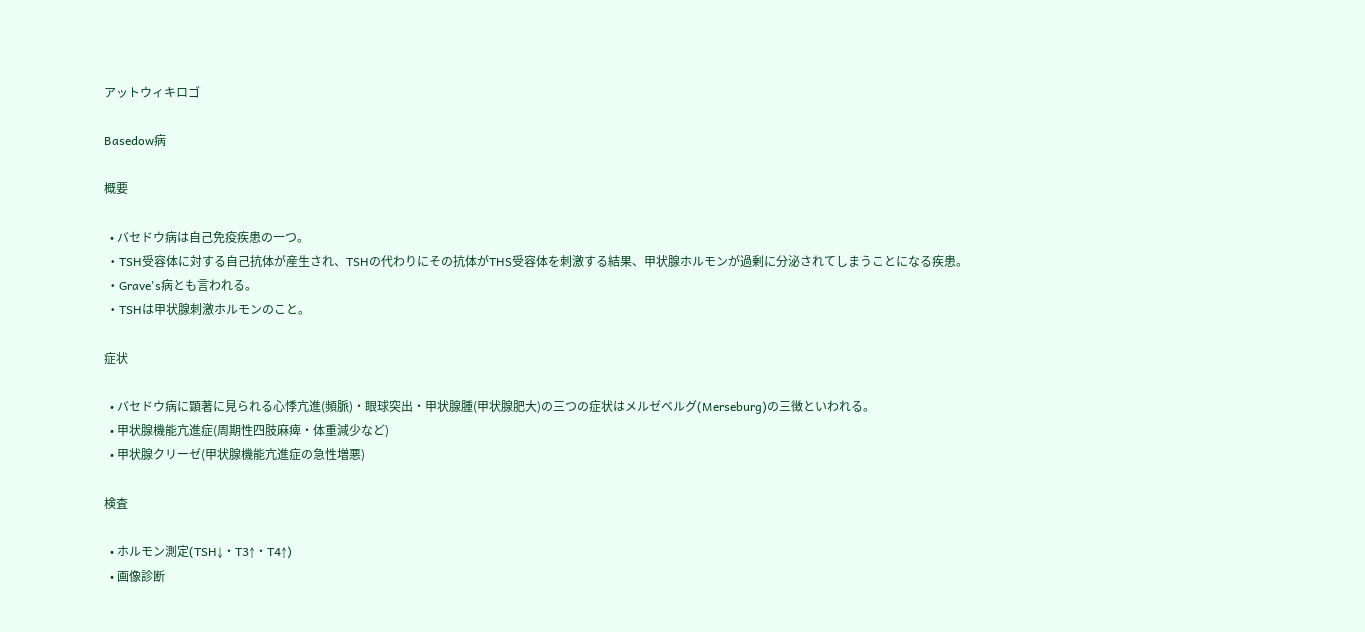アットウィキロゴ

Basedow病

概要

  • バセドウ病は自己免疫疾患の一つ。
  • TSH受容体に対する自己抗体が産生され、TSHの代わりにその抗体がTHS受容体を刺激する結果、甲状腺ホルモンが過剰に分泌されてしまうことになる疾患。
  • Grave's病とも言われる。
  • TSHは甲状腺刺激ホルモンのこと。

症状

  • バセドウ病に顕著に見られる心悸亢進(頻脈)・眼球突出・甲状腺腫(甲状腺肥大)の三つの症状はメルゼベルグ(Merseburg)の三徴といわれる。
  • 甲状腺機能亢進症(周期性四肢麻痺・体重減少など)
  • 甲状腺クリーゼ(甲状腺機能亢進症の急性増悪)

検査

  • ホルモン測定(TSH↓・T3↑・T4↑)
  • 画像診断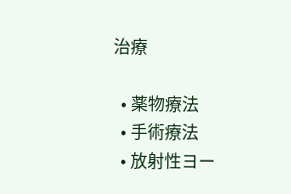治療

  • 薬物療法
  • 手術療法
  • 放射性ヨー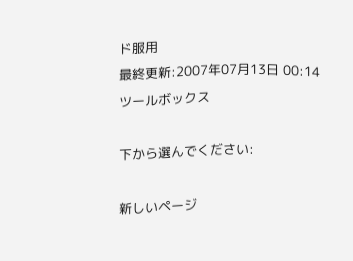ド服用
最終更新:2007年07月13日 00:14
ツールボックス

下から選んでください:

新しいページ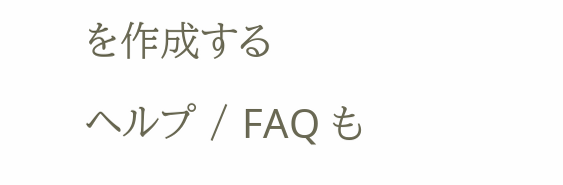を作成する
ヘルプ / FAQ も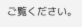ご覧ください。